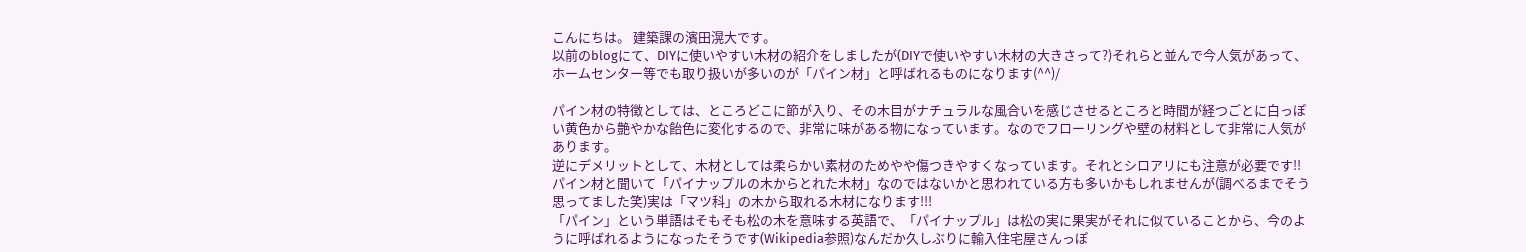こんにちは。 建築課の濱田滉大です。
以前のblogにて、DIYに使いやすい木材の紹介をしましたが(DIYで使いやすい木材の大きさって?)それらと並んで今人気があって、ホームセンター等でも取り扱いが多いのが「パイン材」と呼ばれるものになります(^^)/

パイン材の特徴としては、ところどこに節が入り、その木目がナチュラルな風合いを感じさせるところと時間が経つごとに白っぽい黄色から艶やかな飴色に変化するので、非常に味がある物になっています。なのでフローリングや壁の材料として非常に人気があります。
逆にデメリットとして、木材としては柔らかい素材のためやや傷つきやすくなっています。それとシロアリにも注意が必要です!!
パイン材と聞いて「パイナップルの木からとれた木材」なのではないかと思われている方も多いかもしれませんが(調べるまでそう思ってました笑)実は「マツ科」の木から取れる木材になります!!!
「パイン」という単語はそもそも松の木を意味する英語で、「パイナップル」は松の実に果実がそれに似ていることから、今のように呼ばれるようになったそうです(Wikipedia参照)なんだか久しぶりに輸入住宅屋さんっぽ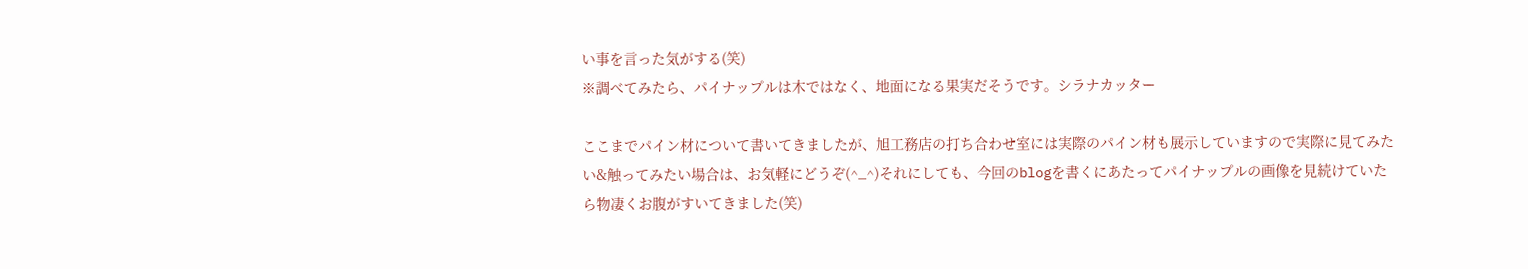い事を言った気がする(笑)
※調べてみたら、パイナップルは木ではなく、地面になる果実だそうです。シラナカッター

ここまでパイン材について書いてきましたが、旭工務店の打ち合わせ室には実際のパイン材も展示していますので実際に見てみたい&触ってみたい場合は、お気軽にどうぞ(^_^)それにしても、今回のblogを書くにあたってパイナップルの画像を見続けていたら物凄くお腹がすいてきました(笑)